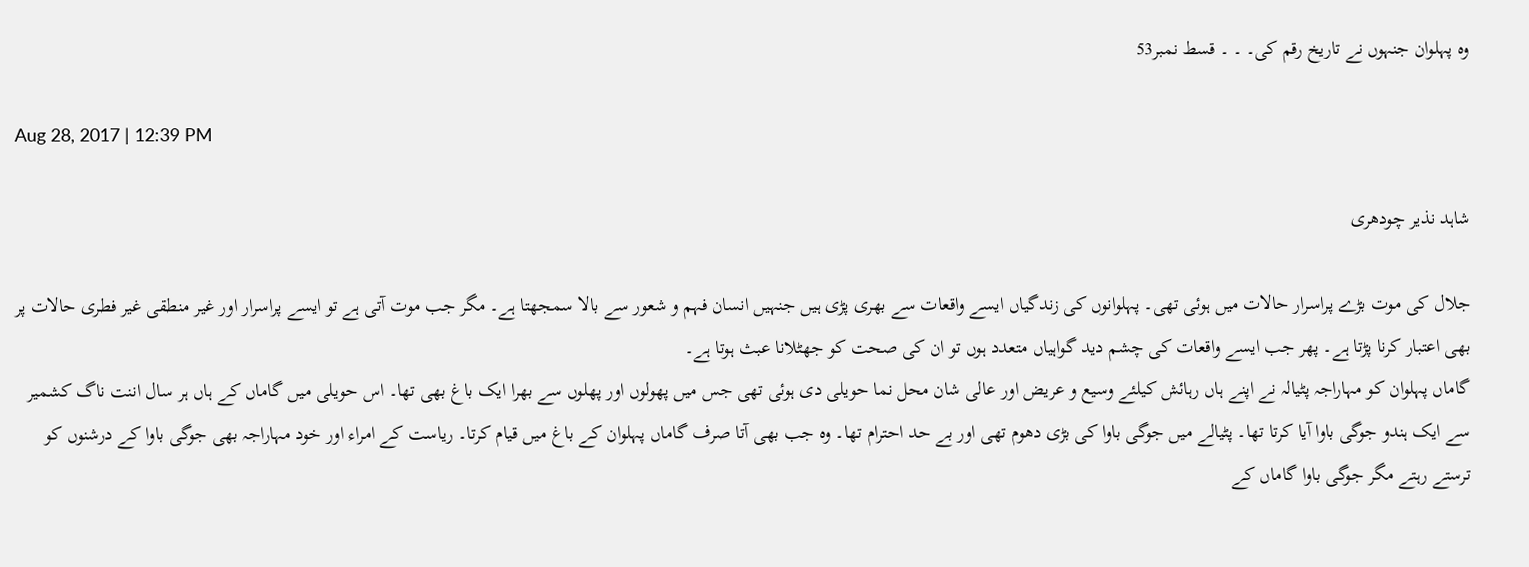وہ پہلوان جنہوں نے تاریخ رقم کی۔ ۔ ۔ قسط نمبر53

Aug 28, 2017 | 12:39 PM

شاہد نذیر چودھری

جلال کی موت بڑے پراسرار حالات میں ہوئی تھی۔ پہلوانوں کی زندگیاں ایسے واقعات سے بھری پڑی ہیں جنہیں انسان فہم و شعور سے بالا سمجھتا ہے۔ مگر جب موت آتی ہے تو ایسے پراسرار اور غیر منطقی غیر فطری حالات پر بھی اعتبار کرنا پڑتا ہے۔ پھر جب ایسے واقعات کی چشم دید گواہیاں متعدد ہوں تو ان کی صحت کو جھٹلانا عبث ہوتا ہے۔
گاماں پہلوان کو مہاراجہ پٹیالہ نے اپنے ہاں رہائش کیلئے وسیع و عریض اور عالی شان محل نما حویلی دی ہوئی تھی جس میں پھولوں اور پھلوں سے بھرا ایک باغ بھی تھا۔ اس حویلی میں گاماں کے ہاں ہر سال اننت ناگ کشمیر سے ایک ہندو جوگی باوا آیا کرتا تھا۔ پٹیالے میں جوگی باوا کی بڑی دھوم تھی اور بے حد احترام تھا۔ وہ جب بھی آتا صرف گاماں پہلوان کے باغ میں قیام کرتا۔ ریاست کے امراء اور خود مہاراجہ بھی جوگی باوا کے درشنوں کو ترستے رہتے مگر جوگی باوا گاماں کے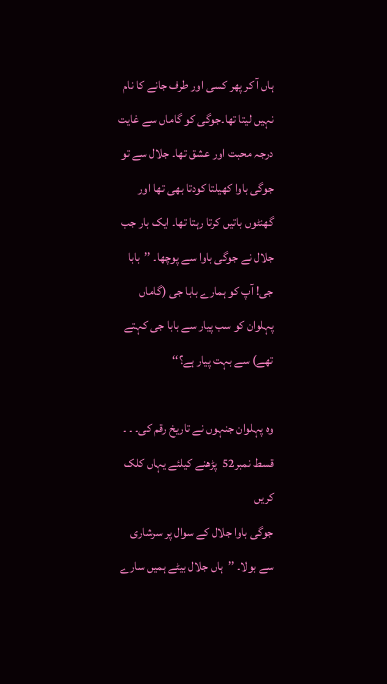ہاں آ کر پھر کسی اور طرف جانے کا نام نہیں لیتا تھا۔جوگی کو گاماں سے غایت درجہ محبت اور عشق تھا۔ جلال سے تو جوگی باوا کھیلتا کودتا بھی تھا اور گھنٹوں باتیں کرتا رہتا تھا۔ ایک بار جب جلال نے جوگی باوا سے پوچھا۔ ’’بابا جی! آپ کو ہمارے بابا جی (گاماں پہلوان کو سب پیار سے بابا جی کہتے تھے) سے بہت پیار ہے؟‘‘

وہ پہلوان جنہوں نے تاریخ رقم کی۔ ۔ ۔ قسط نمبر52  پڑھنے کیلئے یہاں کلک کریں
جوگی باوا جلال کے سوال پر سرشاری سے بولا۔ ’’ہاں جلال بیٹے ہمیں سارے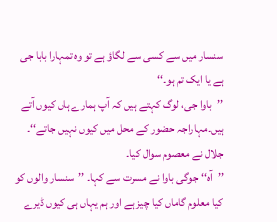سنسار میں سے کسی سے لگاؤ ہے تو وہ تمہارا بابا جی ہے یا ایک تم ہو۔‘‘
’’باوا جی، لوگ کہتے ہیں کہ آپ ہمارے ہاں کیوں آتے ہیں۔مہاراجہ حضور کے محل میں کیوں نہیں جاتے‘‘۔ جلال نے معصوم سوال کیا۔
’’آہ‘‘ جوگی باوا نے مسرت سے کہا۔ ’’سنسار والوں کو کیا معلوم گاماں کیا چیز ہے اور ہم یہاں ہی کیوں ڈیرے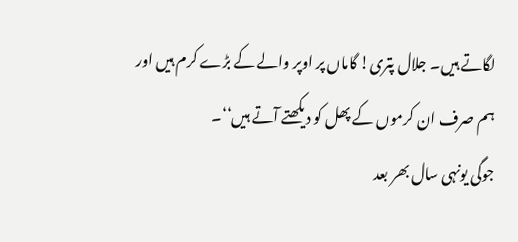لگاتے ہیں۔ جلال پتری! گاماں پر اوپر والے کے بڑے کرم ہیں اور ہم صرف ان کرموں کے پھل کو دیکھتے آتے ہیں‘‘۔
جوگی یونہی سال بھر بعد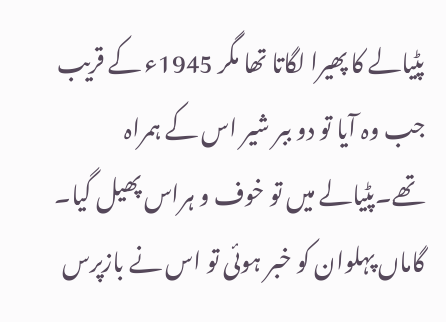پٹیالے کا پھیرا لگاتا تھا مگر 1945ء کے قریب جب وہ آیا تو دو ببر شیر اس کے ہمراہ تھے۔پٹیالے میں تو خوف و ہراس پھیل گیا۔ گاماں پہلوان کو خبر ہوئی تو اس نے بازپرس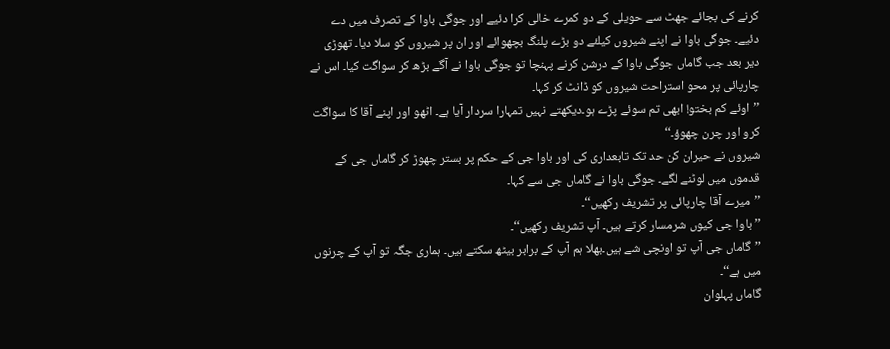کرنے کی بجائے جھٹ سے حویلی کے دو کمرے خالی کرا دئیے اور جوگی باوا کے تصرف میں دے دئیے۔ جوگی باوا نے اپنے شیروں کیلئے دو بڑے پلنگ بچھوائے اور ان پر شیروں کو سلا دیا۔ تھوڑی دیر بعد جب گاماں جوگی باوا کے درشن کرنے پہنچا تو جوگی باوا نے آگے بڑھ کر سواگت کیا۔ اس نے چارپائی پر محو استراحت شیروں کو ڈانٹ کر کہا۔
’’اوئے کم بختو! ابھی تم سوئے پڑے ہو۔دیکھتے نہیں تمہارا سردار آیا ہے۔ اٹھو اور اپنے آقا کا سواگت کرو اور چرن چھوؤ۔‘‘
شیروں نے حیران کن حد تک تابعداری کی اور باوا جی کے حکم پر بستر چھوڑ کر گاماں جی کے قدموں میں لوٹنے لگے۔ جوگی باوا نے گاماں جی سے کہا۔
’’میرے آقا چارپائی پر تشریف رکھیں‘‘۔
’’باوا جی کیوں شرمسار کرتے ہیں۔ آپ تشریف رکھیں‘‘۔
’’گاماں جی آپ تو اونچی شے ہیں۔بھلا ہم آپ کے برابر بیٹھ سکتے ہیں۔ ہماری جگہ تو آپ کے چرنوں میں ہے‘‘۔
گاماں پہلوان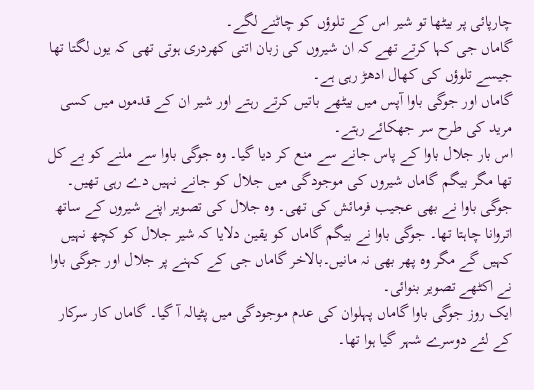چارپائی پر بیٹھا تو شیر اس کے تلوؤں کو چاٹنے لگے۔
گاماں جی کہا کرتے تھے کہ ان شیروں کی زبان اتنی کھردری ہوتی تھی کہ یوں لگتا تھا جیسے تلوؤں کی کھال ادھڑ رہی ہے۔
گاماں اور جوگی باوا آپس میں بیٹھے باتیں کرتے رہتے اور شیر ان کے قدموں میں کسی مرید کی طرح سر جھکائے رہتے۔
اس بار جلال باوا کے پاس جانے سے منع کر دیا گیا۔ وہ جوگی باوا سے ملنے کو بے کل تھا مگر بیگم گاماں شیروں کی موجودگی میں جلال کو جانے نہیں دے رہی تھیں۔ جوگی باوا نے بھی عجیب فرمائش کی تھی۔ وہ جلال کی تصویر اپنے شیروں کے ساتھ اتروانا چاہتا تھا۔ جوگی باوا نے بیگم گاماں کو یقین دلایا کہ شیر جلال کو کچھ نہیں کہیں گے مگر وہ پھر بھی نہ مانیں۔بالاخر گاماں جی کے کہنے پر جلال اور جوگی باوا نے اکٹھے تصویر بنوائی۔
ایک روز جوگی باوا گاماں پہلوان کی عدم موجودگی میں پٹیالہ آ گیا۔ گاماں کار سرکار کے لئے دوسرے شہر گیا ہوا تھا۔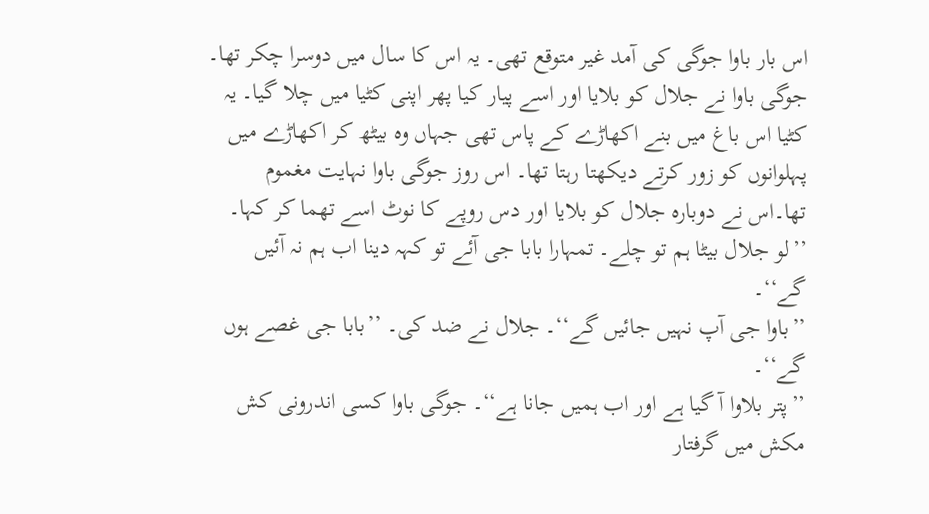اس بار باوا جوگی کی آمد غیر متوقع تھی۔ یہ اس کا سال میں دوسرا چکر تھا۔ جوگی باوا نے جلال کو بلایا اور اسے پیار کیا پھر اپنی کٹیا میں چلا گیا۔ یہ کٹیا اس باغ میں بنے اکھاڑے کے پاس تھی جہاں وہ بیٹھ کر اکھاڑے میں پہلوانوں کو زور کرتے دیکھتا رہتا تھا۔ اس روز جوگی باوا نہایت مغموم تھا۔اس نے دوبارہ جلال کو بلایا اور دس روپے کا نوٹ اسے تھما کر کہا۔
’’لو جلال بیٹا ہم تو چلے۔ تمہارا بابا جی آئے تو کہہ دینا اب ہم نہ آئیں گے‘‘۔
’’باوا جی آپ نہیں جائیں گے‘‘۔ جلال نے ضد کی۔ ’’بابا جی غصے ہوں گے‘‘۔
’’پتر بلاوا آ گیا ہے اور اب ہمیں جانا ہے‘‘۔ جوگی باوا کسی اندرونی کش مکش میں گرفتار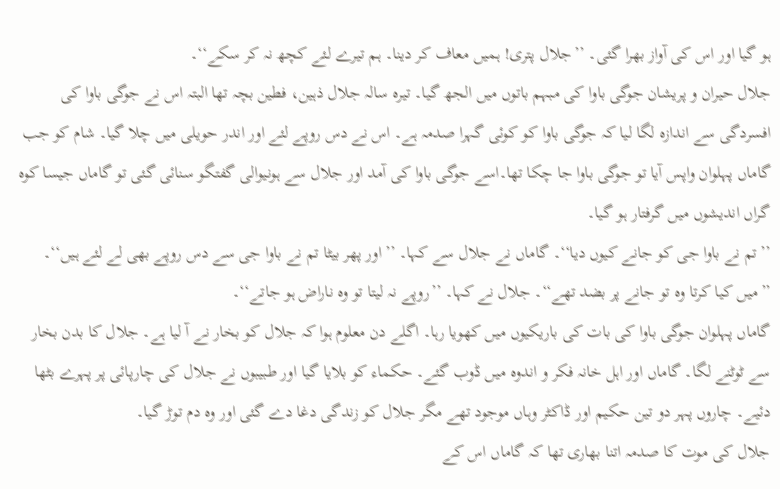ہو گیا اور اس کی آواز بھرا گئی۔ ’’جلال پتری! ہمیں معاف کر دینا۔ ہم تیرے لئے کچھ نہ کر سکے‘‘۔
جلال حیران و پریشان جوگی باوا کی مبہم باتوں میں الجھ گیا۔ تیرہ سالہ جلال ذہین، فطین بچہ تھا البتہ اس نے جوگی باوا کی افسردگی سے اندازہ لگا لیا کہ جوگی باوا کو کوئی گہرا صدمہ ہے۔ اس نے دس روپے لئے اور اندر حویلی میں چلا گیا۔ شام کو جب گاماں پہلوان واپس آیا تو جوگی باوا جا چکا تھا۔اسے جوگی باوا کی آمد اور جلال سے ہونیوالی گفتگو سنائی گئی تو گاماں جیسا کوہ گراں اندیشوں میں گرفتار ہو گیا۔
’’تم نے باوا جی کو جانے کیوں دیا‘‘۔ گاماں نے جلال سے کہا۔ ’’اور پھر بیٹا تم نے باوا جی سے دس روپے بھی لے لئے ہیں‘‘۔
’’میں کیا کرتا وہ تو جانے پر بضد تھے‘‘۔ جلال نے کہا۔ ’’روپے نہ لیتا تو وہ ناراض ہو جاتے‘‘۔
گاماں پہلوان جوگی باوا کی بات کی باریکیوں میں کھویا رہا۔ اگلے دن معلوم ہوا کہ جلال کو بخار نے آ لیا ہے۔ جلال کا بدن بخار سے ٹوٹنے لگا۔ گاماں اور اہل خانہ فکر و اندوہ میں ڈوب گئے۔ حکماء کو بلایا گیا اور طبیبوں نے جلال کی چارپائی پر پہرے بٹھا دئیے۔ چاروں پہر دو تین حکیم اور ڈاکٹر وہاں موجود تھے مگر جلال کو زندگی دغا دے گئی اور وہ دم توڑ گیا۔
جلال کی موت کا صدمہ اتنا بھاری تھا کہ گاماں اس کے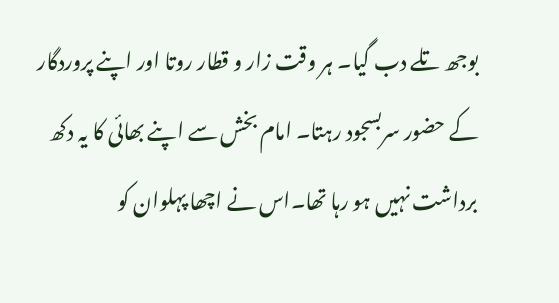بوجھ تلے دب گیا۔ ہر وقت زار و قطار روتا اور اپنے پروردگار کے حضور سربسجود رہتا۔ امام بخش سے اپنے بھائی کا یہ دکھ برداشت نہیں ہو رہا تھا۔اس نے اچھا پہلوان کو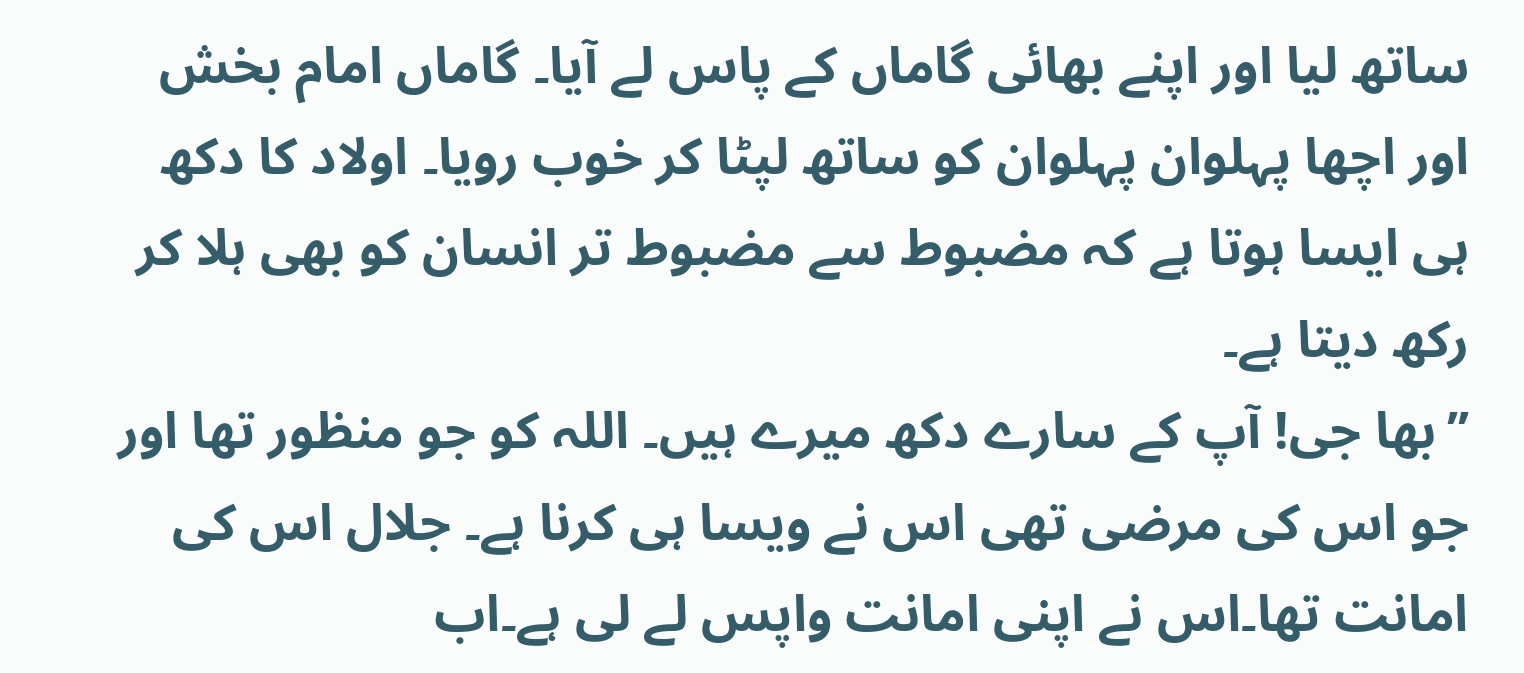ساتھ لیا اور اپنے بھائی گاماں کے پاس لے آیا۔ گاماں امام بخش اور اچھا پہلوان پہلوان کو ساتھ لپٹا کر خوب رویا۔ اولاد کا دکھ ہی ایسا ہوتا ہے کہ مضبوط سے مضبوط تر انسان کو بھی ہلا کر رکھ دیتا ہے۔
’’بھا جی! آپ کے سارے دکھ میرے ہیں۔ اللہ کو جو منظور تھا اور جو اس کی مرضی تھی اس نے ویسا ہی کرنا ہے۔ جلال اس کی امانت تھا۔اس نے اپنی امانت واپس لے لی ہے۔اب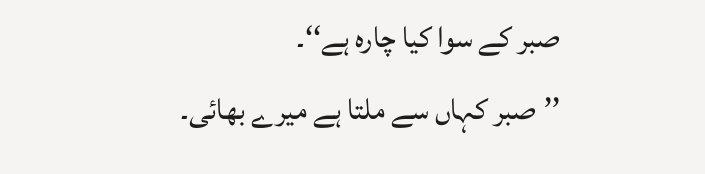صبر کے سوا کیا چارہ ہے‘‘۔
’’صبر کہاں سے ملتا ہے میرے بھائی۔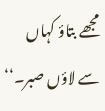مجھے بتاؤ کہاں سے لاؤں صبر۔‘‘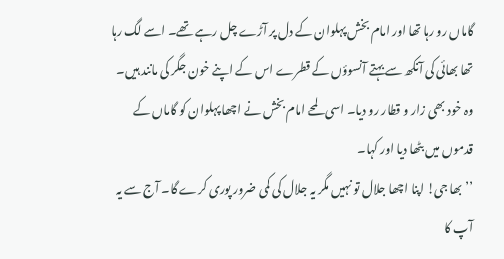گاماں رو رہا تھا اور امام بخش پہلوان کے دل پر آڑے چل رہے تھے۔ اسے لگ رہا تھا بھائی کی آنکھ سے بہتے آنسوؤں کے قطرے اس کے اپنے خون جگر کی مانند ہیں۔ وہ خود بھی زار و قطار رو دیا۔ اسی لمحے امام بخش نے اچھا پہلوان کو گاماں کے قدموں میں بٹھا دیا اور کہا۔
’’بھا جی! اپنا اچھا جلال تو نہیں مگر یہ جلال کی کمی ضرور پوری کرے گا۔ آج سے یہ آپ کا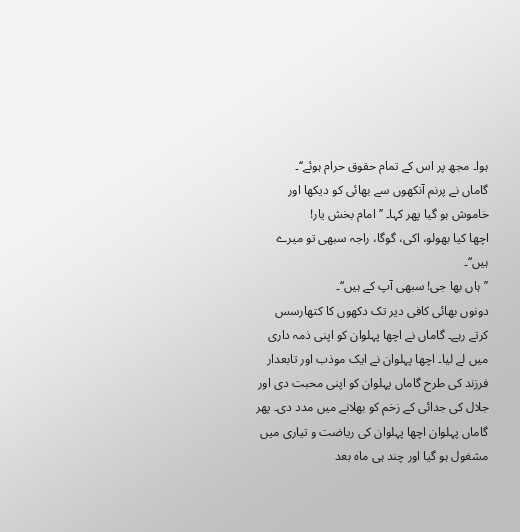ہوا۔ مجھ پر اس کے تمام حقوق حرام ہوئے‘‘۔
گاماں نے پرنم آنکھوں سے بھائی کو دیکھا اور خاموش ہو گیا پھر کہا۔ ’’امام بخش یار!
اچھا کیا بھولو، اکی، گوگا، راجہ سبھی تو میرے ہیں‘‘۔
’’ہاں بھا جی! سبھی آپ کے ہیں‘‘۔
دونوں بھائی کافی دیر تک دکھوں کا کتھارسس کرتے رہے۔ گاماں نے اچھا پہلوان کو اپنی ذمہ داری میں لے لیا۔ اچھا پہلوان نے ایک موذب اور تابعدار فرزند کی طرح گاماں پہلوان کو اپنی محبت دی اور جلال کی جدائی کے زخم کو بھلانے میں مدد دی۔ پھر گاماں پہلوان اچھا پہلوان کی ریاضت و تیاری میں مشغول ہو گیا اور چند ہی ماہ بعد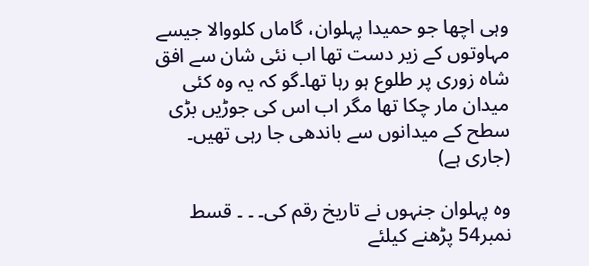وہی اچھا جو حمیدا پہلوان، گاماں کلووالا جیسے مہاوتوں کے زیر دست تھا اب نئی شان سے افق شاہ زوری پر طلوع ہو رہا تھا۔گو کہ یہ وہ کئی میدان مار چکا تھا مگر اب اس کی جوڑیں بڑی سطح کے میدانوں سے باندھی جا رہی تھیں۔ (جاری ہے)

وہ پہلوان جنہوں نے تاریخ رقم کی۔ ۔ ۔ قسط نمبر54 پڑھنے کیلئے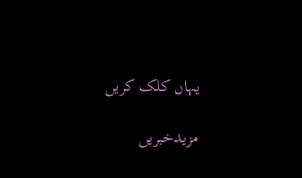یہاں کلک کریں

مزیدخبریں